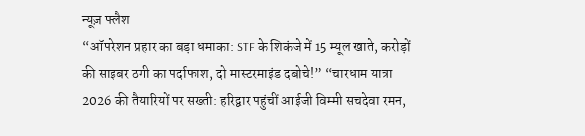न्यूज़ फ्लैश
“ऑपरेशन प्रहार का बड़ा धमाका: STF के शिकंजे में 15 म्यूल खाते, करोड़ों की साइबर ठगी का पर्दाफाश, दो मास्टरमाइंड दबोचे!” “चारधाम यात्रा 2026 की तैयारियों पर सख्ती: हरिद्वार पहुंचीं आईजी विम्मी सचदेवा रमन,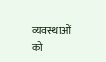व्यवस्थाओं को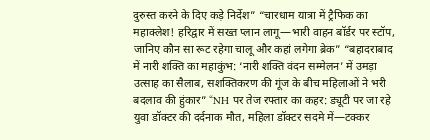दुरुस्त करने के दिए कड़े निर्देश” “चारधाम यात्रा में ट्रैफिक का महाक्लेश! हरिद्वार में सख्त प्लान लागू—भारी वाहन बॉर्डर पर स्टॉप, जानिए कौन सा रूट रहेगा चालू और कहां लगेगा ब्रेक” “बहादराबाद में नारी शक्ति का महाकुंभ: ‘नारी शक्ति वंदन सम्मेलन’ में उमड़ा उत्साह का सैलाब, सशक्तिकरण की गूंज के बीच महिलाओं ने भरी बदलाव की हुंकार” “NH पर तेज रफ्तार का कहर: ड्यूटी पर जा रहे युवा डॉक्टर की दर्दनाक मौत, महिला डॉक्टर सदमे में—टक्कर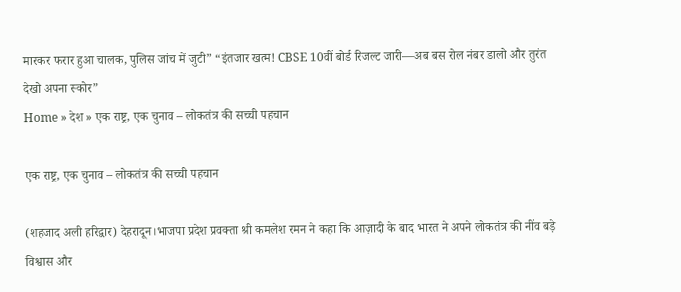मारकर फरार हुआ चालक, पुलिस जांच में जुटी” “इंतजार खत्म! CBSE 10वीं बोर्ड रिजल्ट जारी—अब बस रोल नंबर डालो और तुरंत देखो अपना स्कोर”
Home » देश » एक राष्ट्र, एक चुनाव – लोकतंत्र की सच्ची पहचान

एक राष्ट्र, एक चुनाव – लोकतंत्र की सच्ची पहचान

(शहजाद अली हरिद्वार) देहरादून।भाजपा प्रदेश प्रवक्ता श्री कमलेश रमन ने कहा कि आज़ादी के बाद भारत ने अपने लोकतंत्र की नींव बड़े विश्वास और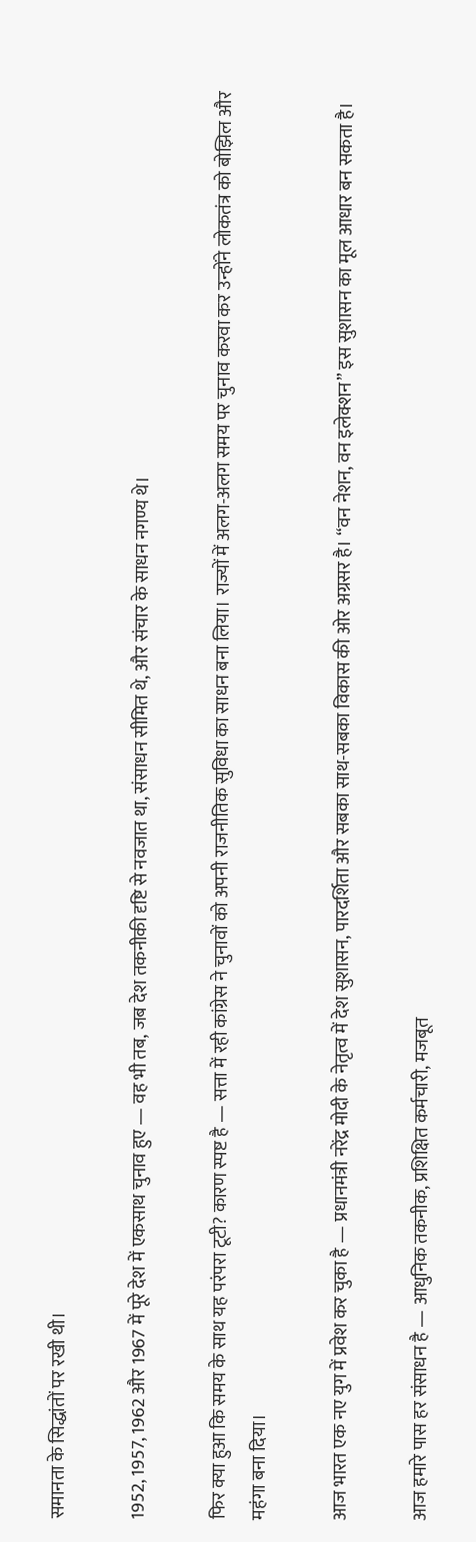समानता के सिद्धांतों पर रखी थी।

1952, 1957, 1962 और 1967 में पूरे देश में एकसाथ चुनाव हुए — वह भी तब, जब देश तकनीकी दृष्टि से नवजात था, संसाधन सीमित थे, और संचार के साधन नगण्य थे।

फिर क्या हुआ कि समय के साथ यह परंपरा टूटी? कारण स्पष्ट है — सत्ता में रही कांग्रेस ने चुनावों को अपनी राजनीतिक सुविधा का साधन बना लिया। राज्यों में अलग-अलग समय पर चुनाव करवा कर उन्होंने लोकतंत्र को बोझिल और महंगा बना दिया।

आज भारत एक नए युग में प्रवेश कर चुका है — प्रधानमंत्री नरेंद्र मोदी के नेतृत्व में देश सुशासन, पारदर्शिता और सबका साथ-सबका विकास की ओर अग्रसर है। “वन नेशन, वन इलेक्शन” इस सुशासन का मूल आधार बन सकता है।

आज हमारे पास हर संसाधन है — आधुनिक तकनीक, प्रशिक्षित कर्मचारी, मजबूत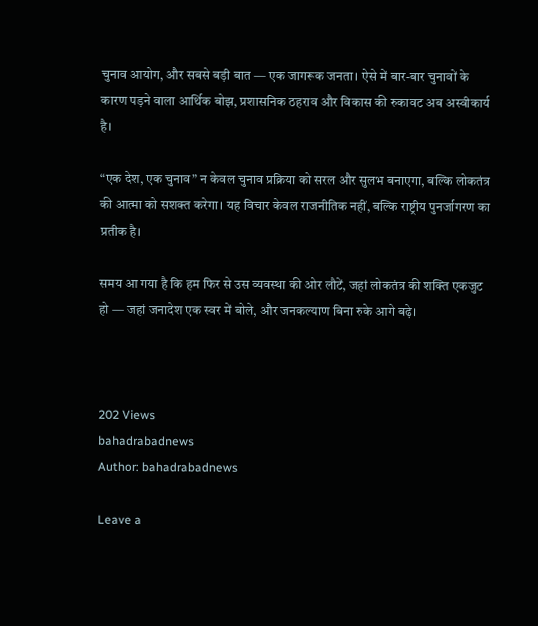चुनाव आयोग, और सबसे बड़ी बात — एक जागरूक जनता। ऐसे में बार-बार चुनावों के कारण पड़ने वाला आर्थिक बोझ, प्रशासनिक ठहराव और विकास की रुकावट अब अस्वीकार्य है।

“एक देश, एक चुनाव” न केवल चुनाव प्रक्रिया को सरल और सुलभ बनाएगा, बल्कि लोकतंत्र की आत्मा को सशक्त करेगा। यह विचार केवल राजनीतिक नहीं, बल्कि राष्ट्रीय पुनर्जागरण का प्रतीक है।

समय आ गया है कि हम फिर से उस व्यवस्था की ओर लौटें, जहां लोकतंत्र की शक्ति एकजुट हो — जहां जनादेश एक स्वर में बोले, और जनकल्याण बिना रुके आगे बढ़े।



202 Views
bahadrabadnews
Author: bahadrabadnews

Leave a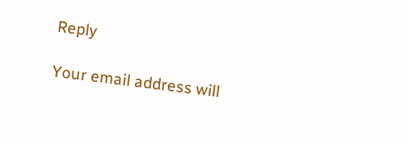Reply

Your email address will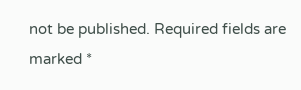not be published. Required fields are marked *